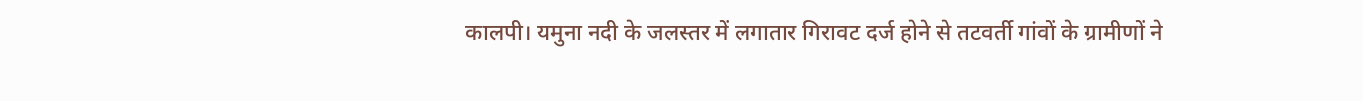कालपी। यमुना नदी के जलस्तर में लगातार गिरावट दर्ज होने से तटवर्ती गांवों के ग्रामीणों ने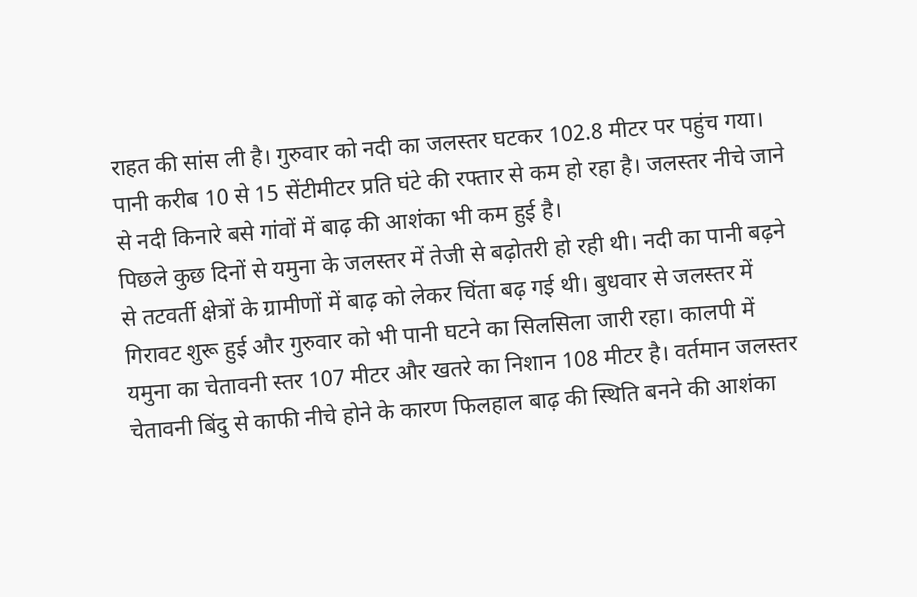राहत की सांस ली है। गुरुवार को नदी का जलस्तर घटकर 102.8 मीटर पर पहुंच गया। पानी करीब 10 से 15 सेंटीमीटर प्रति घंटे की रफ्तार से कम हो रहा है। जलस्तर नीचे जाने से नदी किनारे बसे गांवों में बाढ़ की आशंका भी कम हुई है।
पिछले कुछ दिनों से यमुना के जलस्तर में तेजी से बढ़ोतरी हो रही थी। नदी का पानी बढ़ने से तटवर्ती क्षेत्रों के ग्रामीणों में बाढ़ को लेकर चिंता बढ़ गई थी। बुधवार से जलस्तर में गिरावट शुरू हुई और गुरुवार को भी पानी घटने का सिलसिला जारी रहा। कालपी में यमुना का चेतावनी स्तर 107 मीटर और खतरे का निशान 108 मीटर है। वर्तमान जलस्तर चेतावनी बिंदु से काफी नीचे होने के कारण फिलहाल बाढ़ की स्थिति बनने की आशंका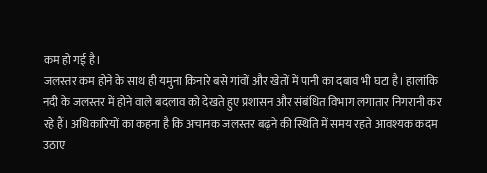कम हो गई है।
जलस्तर कम होने के साथ ही यमुना किनारे बसे गांवों और खेतों में पानी का दबाव भी घटा है। हालांकि नदी के जलस्तर में होने वाले बदलाव को देखते हुए प्रशासन और संबंधित विभाग लगातार निगरानी कर रहे हैं। अधिकारियों का कहना है कि अचानक जलस्तर बढ़ने की स्थिति में समय रहते आवश्यक कदम उठाए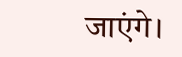जाएंगे।